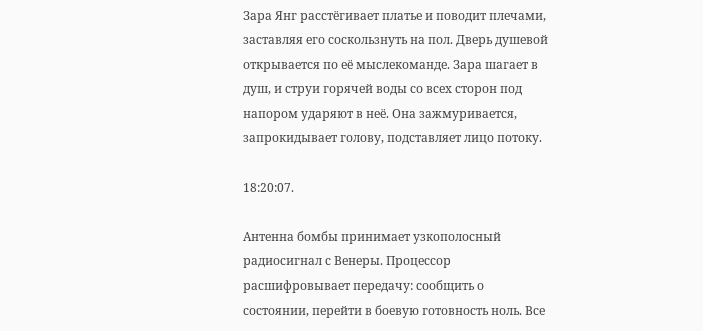Зара Янг расстёгивает платье и поводит плечами, заставляя его соскользнуть на пол. Дверь душевой открывается по её мыслекоманде. Зара шагает в душ, и струи горячей воды со всех сторон под напором ударяют в неё. Она зажмуривается, запрокидывает голову, подставляет лицо потоку.

18:20:07.

Антенна бомбы принимает узкополосный радиосигнал с Венеры. Процессор расшифровывает передачу: сообщить о состоянии, перейти в боевую готовность ноль. Все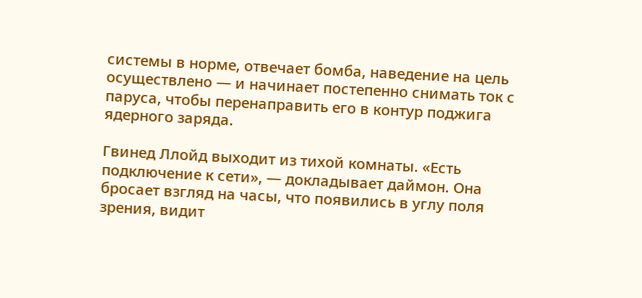системы в норме, отвечает бомба, наведение на цель осуществлено — и начинает постепенно снимать ток с паруса, чтобы перенаправить его в контур поджига ядерного заряда.

Гвинед Ллойд выходит из тихой комнаты. «Есть подключение к сети», — докладывает даймон. Она бросает взгляд на часы, что появились в углу поля зрения, видит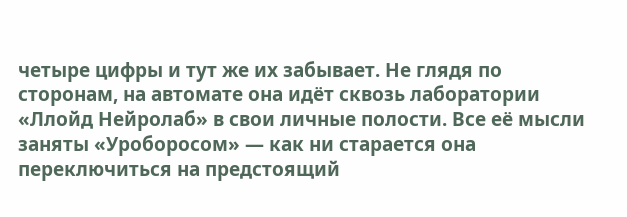четыре цифры и тут же их забывает. Не глядя по сторонам, на автомате она идёт сквозь лаборатории «Ллойд Нейролаб» в свои личные полости. Все её мысли заняты «Уроборосом» — как ни старается она переключиться на предстоящий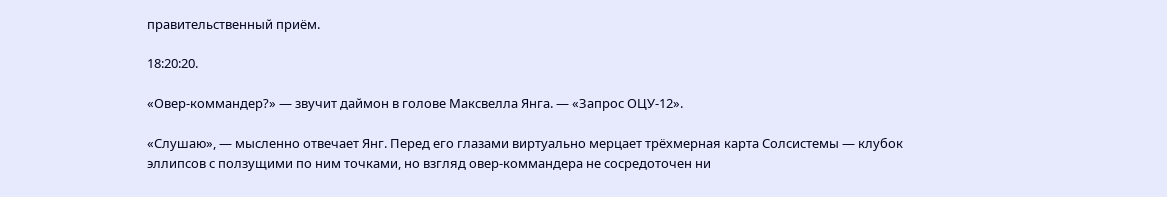правительственный приём.

18:20:20.

«Овер-коммандер?» — звучит даймон в голове Максвелла Янга. — «Запрос ОЦУ-12».

«Слушаю», — мысленно отвечает Янг. Перед его глазами виртуально мерцает трёхмерная карта Солсистемы — клубок эллипсов с ползущими по ним точками, но взгляд овер-коммандера не сосредоточен ни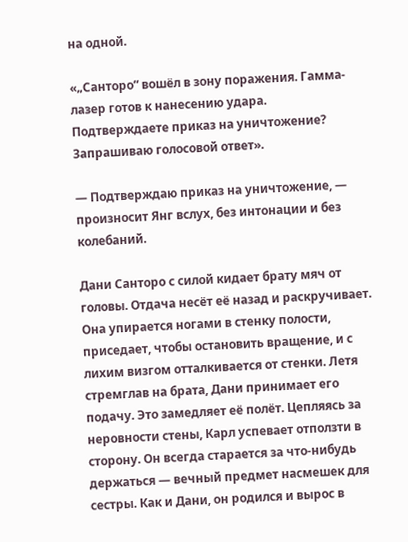на одной.

«„Санторо“ вошёл в зону поражения. Гамма-лазер готов к нанесению удара. Подтверждаете приказ на уничтожение? Запрашиваю голосовой ответ».

— Подтверждаю приказ на уничтожение, — произносит Янг вслух, без интонации и без колебаний.

Дани Санторо с силой кидает брату мяч от головы. Отдача несёт её назад и раскручивает. Она упирается ногами в стенку полости, приседает, чтобы остановить вращение, и с лихим визгом отталкивается от стенки. Летя стремглав на брата, Дани принимает его подачу. Это замедляет её полёт. Цепляясь за неровности стены, Карл успевает отползти в сторону. Он всегда старается за что-нибудь держаться — вечный предмет насмешек для сестры. Как и Дани, он родился и вырос в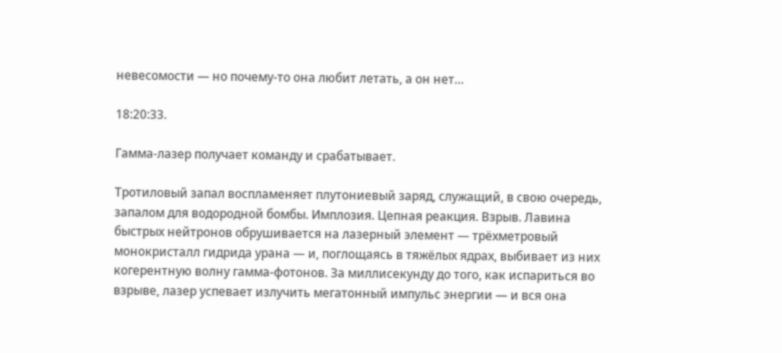невесомости — но почему-то она любит летать, а он нет…

18:20:33.

Гамма-лазер получает команду и срабатывает.

Тротиловый запал воспламеняет плутониевый заряд, служащий, в свою очередь, запалом для водородной бомбы. Имплозия. Цепная реакция. Взрыв. Лавина быстрых нейтронов обрушивается на лазерный элемент — трёхметровый монокристалл гидрида урана — и, поглощаясь в тяжёлых ядрах, выбивает из них когерентную волну гамма-фотонов. За миллисекунду до того, как испариться во взрыве, лазер успевает излучить мегатонный импульс энергии — и вся она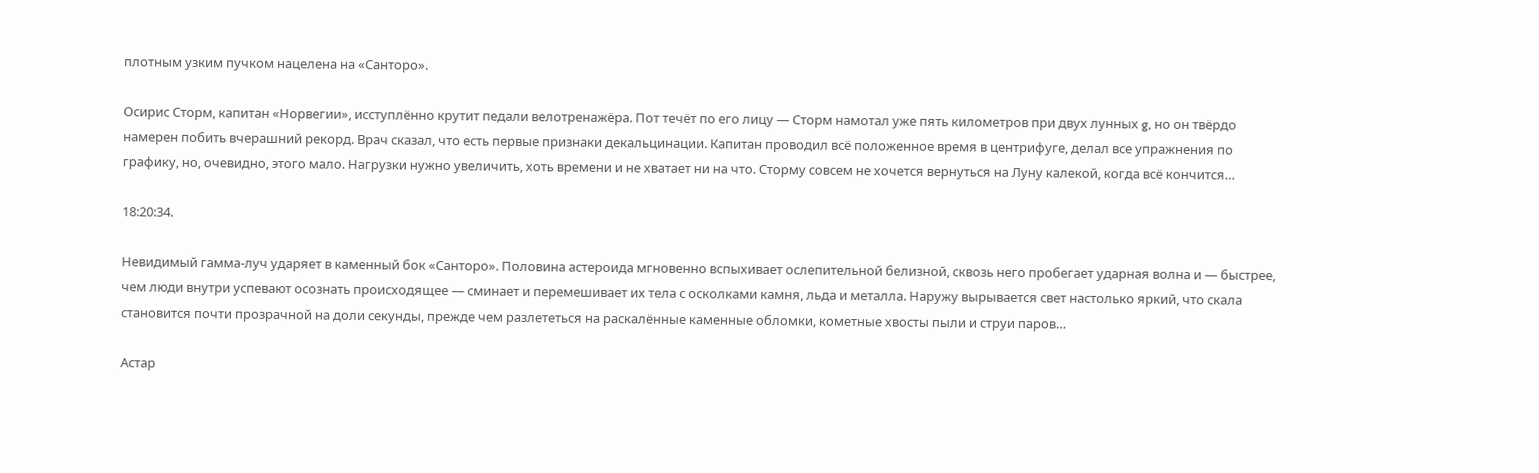плотным узким пучком нацелена на «Санторо».

Осирис Сторм, капитан «Норвегии», исступлённо крутит педали велотренажёра. Пот течёт по его лицу — Сторм намотал уже пять километров при двух лунных g, но он твёрдо намерен побить вчерашний рекорд. Врач сказал, что есть первые признаки декальцинации. Капитан проводил всё положенное время в центрифуге, делал все упражнения по графику, но, очевидно, этого мало. Нагрузки нужно увеличить, хоть времени и не хватает ни на что. Сторму совсем не хочется вернуться на Луну калекой, когда всё кончится…

18:20:34.

Невидимый гамма-луч ударяет в каменный бок «Санторо». Половина астероида мгновенно вспыхивает ослепительной белизной, сквозь него пробегает ударная волна и — быстрее, чем люди внутри успевают осознать происходящее — сминает и перемешивает их тела с осколками камня, льда и металла. Наружу вырывается свет настолько яркий, что скала становится почти прозрачной на доли секунды, прежде чем разлететься на раскалённые каменные обломки, кометные хвосты пыли и струи паров…

Астар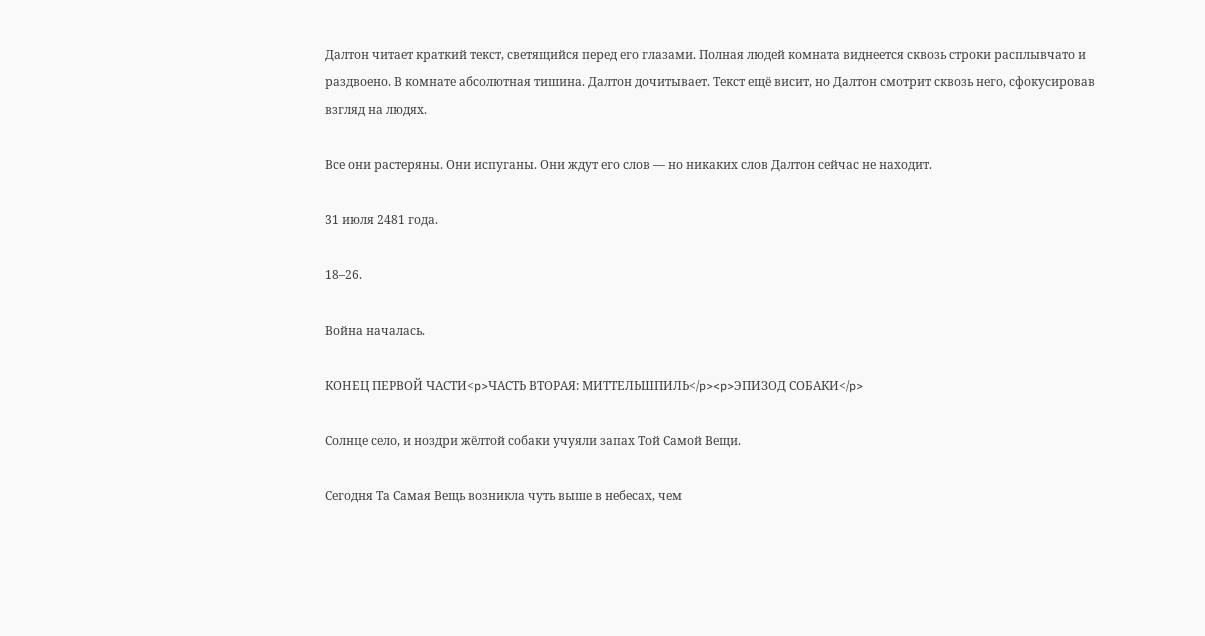Далтон читает краткий текст, светящийся перед его глазами. Полная людей комната виднеется сквозь строки расплывчато и раздвоено. В комнате абсолютная тишина. Далтон дочитывает. Текст ещё висит, но Далтон смотрит сквозь него, сфокусировав взгляд на людях.

Все они растеряны. Они испуганы. Они ждут его слов — но никаких слов Далтон сейчас не находит.

31 июля 2481 года.

18–26.

Война началась.

КОНЕЦ ПЕРВОЙ ЧАСТИ<p>ЧАСТЬ ВТОРАЯ: МИТТЕЛЬШПИЛЬ</p><p>ЭПИЗОД СОБАКИ</p>

Солнце село, и ноздри жёлтой собаки учуяли запах Той Самой Вещи.

Сегодня Та Самая Вещь возникла чуть выше в небесах, чем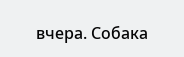вчера. Собака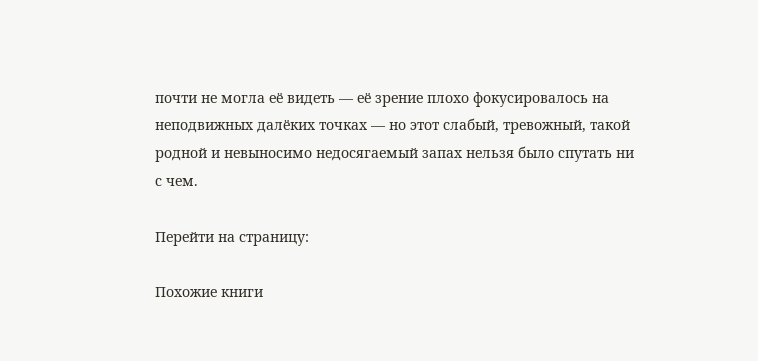почти не могла её видеть — её зрение плохо фокусировалось на неподвижных далёких точках — но этот слабый, тревожный, такой родной и невыносимо недосягаемый запах нельзя было спутать ни с чем.

Перейти на страницу:

Похожие книги